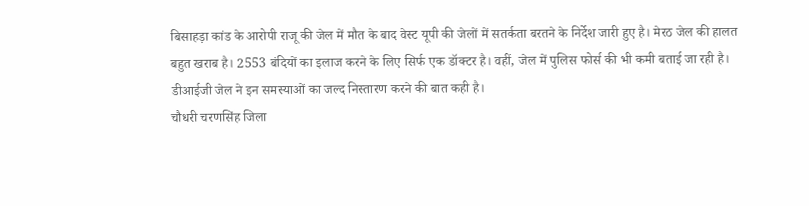बिसाहड़ा कांड के आरोपी राजू की जेल में मौत के बाद वेस्ट यूपी की जेलों में सतर्कता बरतने के निर्देश जारी हुए है। मेरठ जेल की हालत बहुत खराब है। 2553 बंदियों का इलाज करने के लिए सिर्फ एक डॉक्टर है। वहीं, जेल में पुलिस फोर्स की भी कमी बताई जा रही है। डीआईजी जेल ने इन समस्याओं का जल्द निस्तारण करने की बात कही है।
चौधरी चरणसिंह जिला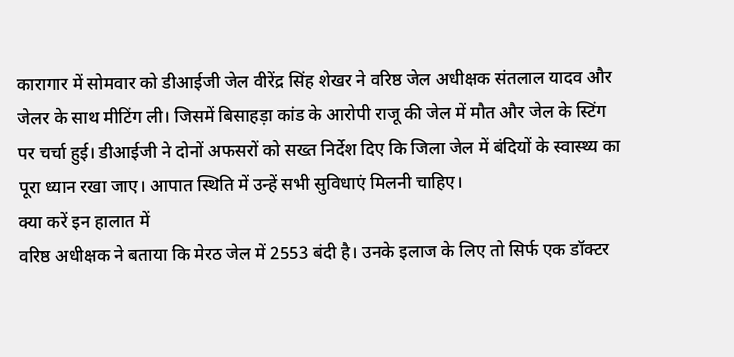कारागार में सोमवार को डीआईजी जेल वीरेंद्र सिंह शेखर ने वरिष्ठ जेल अधीक्षक संतलाल यादव और जेलर के साथ मीटिंग ली। जिसमें बिसाहड़ा कांड के आरोपी राजू की जेल में मौत और जेल के स्टिंग पर चर्चा हुई। डीआईजी ने दोनों अफसरों को सख्त निर्देश दिए कि जिला जेल में बंदियों के स्वास्थ्य का पूरा ध्यान रखा जाए। आपात स्थिति में उन्हें सभी सुविधाएं मिलनी चाहिए।
क्या करें इन हालात में
वरिष्ठ अधीक्षक ने बताया कि मेरठ जेल में 2553 बंदी है। उनके इलाज के लिए तो सिर्फ एक डॉक्टर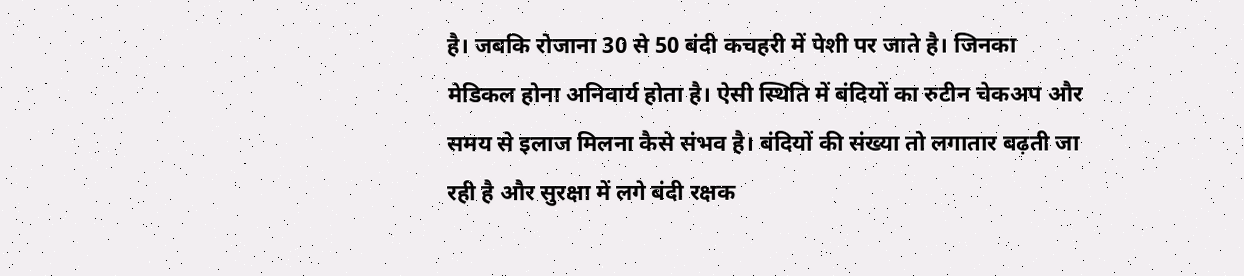है। जबकि रोजाना 30 से 50 बंदी कचहरी में पेशी पर जाते है। जिनका मेडिकल होना अनिवार्य होता है। ऐसी स्थिति में बंदियों का रुटीन चेकअप और समय से इलाज मिलना कैसे संभव है। बंदियों की संख्या तो लगातार बढ़ती जा रही है और सुरक्षा में लगे बंदी रक्षक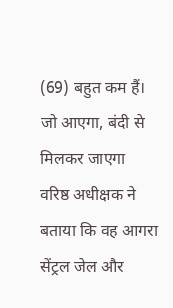(69) बहुत कम हैं।
जो आएगा, बंदी से मिलकर जाएगा
वरिष्ठ अधीक्षक ने बताया कि वह आगरा सेंट्रल जेल और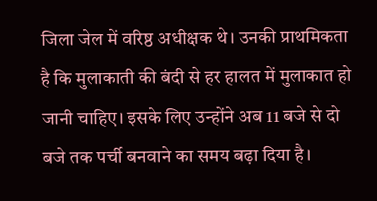जिला जेल में वरिष्ठ अधीक्षक थे। उनकी प्राथमिकता है कि मुलाकाती की बंदी से हर हालत में मुलाकात हो जानी चाहिए। इसके लिए उन्होंने अब 11 बजे से दो बजे तक पर्ची बनवाने का समय बढ़ा दिया है।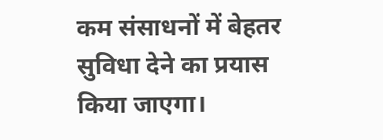कम संसाधनों में बेहतर सुविधा देने का प्रयास किया जाएगा।